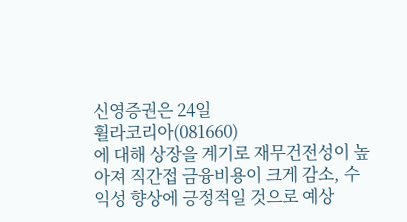신영증권은 24일
휠라코리아(081660)
에 대해 상장을 계기로 재무건전성이 높아져 직간접 금융비용이 크게 감소, 수익성 향상에 긍정적일 것으로 예상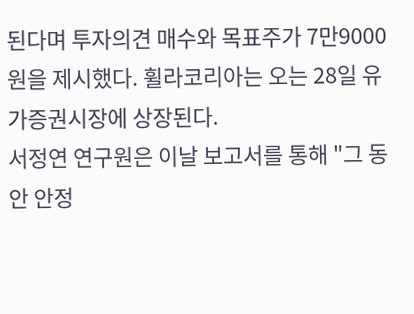된다며 투자의견 매수와 목표주가 7만9000원을 제시했다. 휠라코리아는 오는 28일 유가증권시장에 상장된다.
서정연 연구원은 이날 보고서를 통해 "그 동안 안정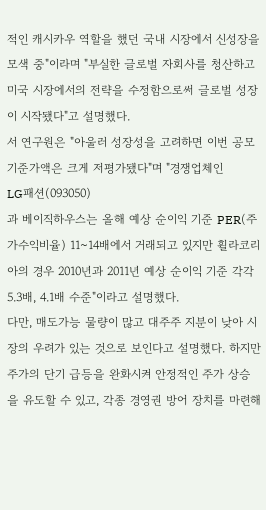적인 캐시카우 역할을 했던 국내 시장에서 신성장을 모색 중"이라며 "부실한 글로벌 자회사를 청산하고 미국 시장에서의 전략을 수정함으로써 글로벌 성장이 시작됐다"고 설명했다.
서 연구원은 "아울러 성장성을 고려하면 이번 공모기준가액은 크게 저평가됐다"며 "경쟁업체인
LG패션(093050)
과 베이직하우스는 올해 예상 순이익 기준 PER(주가수익비율) 11~14배에서 거래되고 있지만 휠라코리아의 경우 2010년과 2011년 예상 순이익 기준 각각 5.3배, 4.1배 수준"이라고 설명했다.
다만, 매도가능 물량이 많고 대주주 지분이 낮아 시장의 우려가 있는 것으로 보인다고 설명했다. 하지만 주가의 단기 급등을 완화시켜 안정적인 주가 상승을 유도할 수 있고, 각종 경영권 방어 장치를 마련해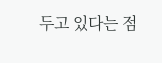두고 있다는 점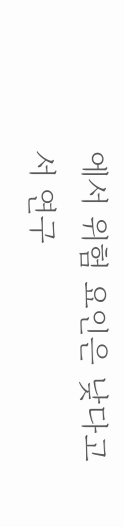에서 위험 요인은 낮다고 서 연구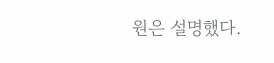원은 설명했다.